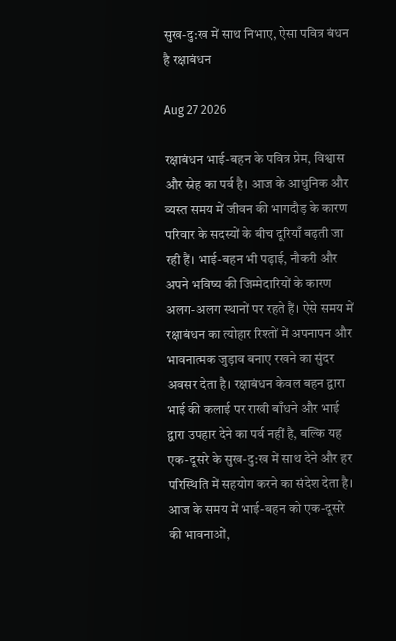सुख-दु:ख में साथ निभाए, ऐसा पवित्र बंधन है रक्षाबंधन

Aug 27 2026

रक्षाबंधन भाई-बहन के पवित्र प्रेम, विश्वास और स्नेह का पर्व है। आज के आधुनिक और व्यस्त समय में जीवन की भागदौड़ के कारण परिवार के सदस्यों के बीच दूरियाँ बढ़ती जा रही हैं। भाई-बहन भी पढ़ाई, नौकरी और अपने भविष्य की जिम्मेदारियों के कारण अलग-अलग स्थानों पर रहते हैं। ऐसे समय में रक्षाबंधन का त्योहार रिश्तों में अपनापन और भावनात्मक जुड़ाव बनाए रखने का सुंदर अवसर देता है। रक्षाबंधन केवल बहन द्वारा भाई की कलाई पर राखी बाँधने और भाई द्वारा उपहार देने का पर्व नहीं है, बल्कि यह एक-दूसरे के सुख-दु:ख में साथ देने और हर परिस्थिति में सहयोग करने का संदेश देता है। आज के समय में भाई-बहन को एक-दूसरे की भावनाओं,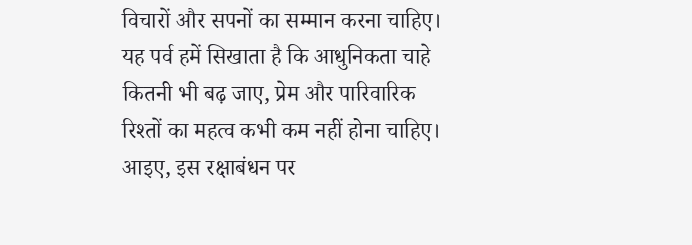विचारों और सपनों का सम्मान करना चाहिए। यह पर्व हमें सिखाता है कि आधुनिकता चाहे कितनी भी बढ़ जाए, प्रेम और पारिवारिक रिश्तों का महत्व कभी कम नहीं होना चाहिए। आइए, इस रक्षाबंधन पर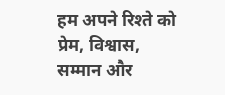हम अपने रिश्ते को प्रेम, विश्वास, सम्मान और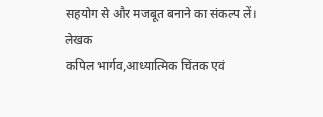सहयोग से और मजबूत बनाने का संकल्प लें।
लेखक
कपिल भार्गव,आध्यात्मिक चिंतक एवं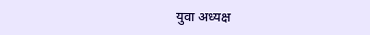युवा अध्यक्ष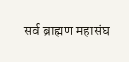सर्व ब्राह्मण महासंघ